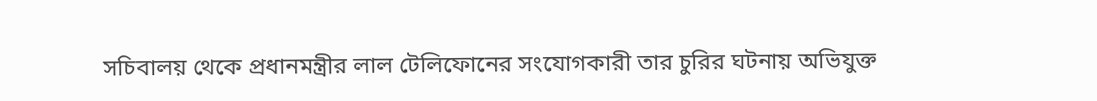সচিবালয় থেকে প্রধানমন্ত্রীর লাল টেলিফোনের সংযোগকারী তার চুরির ঘটনায় অভিযুক্ত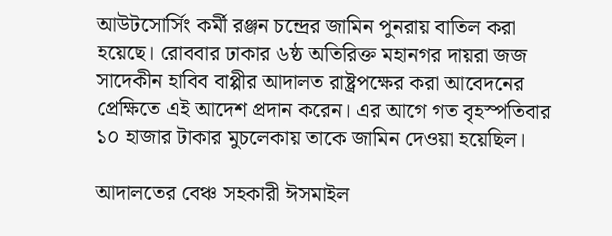আউটসোর্সিং কর্মী রঞ্জন চন্দ্রের জামিন পুনরায় বাতিল করা হয়েছে। রোববার ঢাকার ৬ষ্ঠ অতিরিক্ত মহানগর দায়রা জজ সাদেকীন হাবিব বাপ্পীর আদালত রাষ্ট্রপক্ষের করা আবেদনের প্রেক্ষিতে এই আদেশ প্রদান করেন। এর আগে গত বৃহস্পতিবার ১০ হাজার টাকার মুচলেকায় তাকে জামিন দেওয়া হয়েছিল।

আদালতের বেঞ্চ সহকারী ঈসমাইল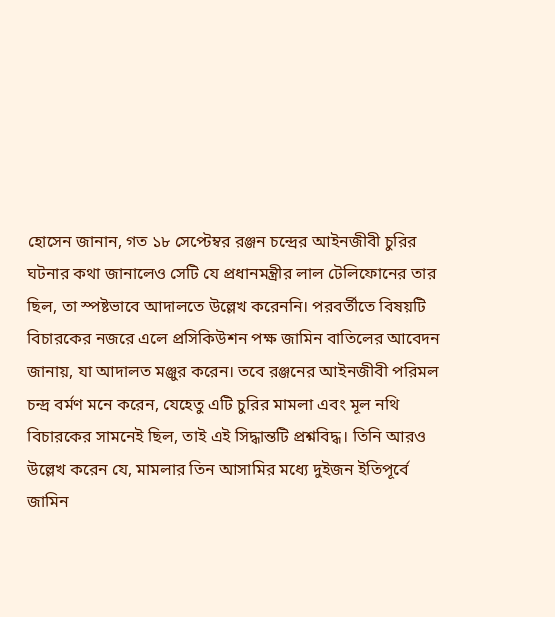হোসেন জানান, গত ১৮ সেপ্টেম্বর রঞ্জন চন্দ্রের আইনজীবী চুরির ঘটনার কথা জানালেও সেটি যে প্রধানমন্ত্রীর লাল টেলিফোনের তার ছিল, তা স্পষ্টভাবে আদালতে উল্লেখ করেননি। পরবর্তীতে বিষয়টি বিচারকের নজরে এলে প্রসিকিউশন পক্ষ জামিন বাতিলের আবেদন জানায়, যা আদালত মঞ্জুর করেন। তবে রঞ্জনের আইনজীবী পরিমল চন্দ্র বর্মণ মনে করেন, যেহেতু এটি চুরির মামলা এবং মূল নথি বিচারকের সামনেই ছিল, তাই এই সিদ্ধান্তটি প্রশ্নবিদ্ধ। তিনি আরও উল্লেখ করেন যে, মামলার তিন আসামির মধ্যে দুইজন ইতিপূর্বে জামিন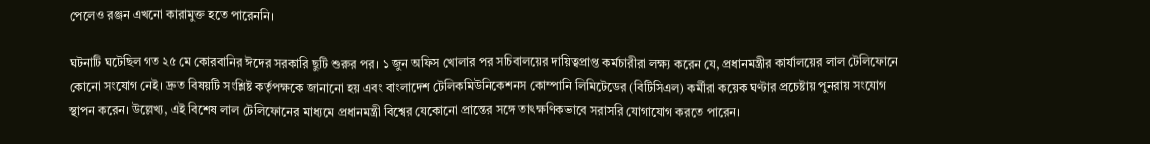পেলেও রঞ্জন এখনো কারামুক্ত হতে পারেননি।

ঘটনাটি ঘটেছিল গত ২৫ মে কোরবানির ঈদের সরকারি ছুটি শুরুর পর। ১ জুন অফিস খোলার পর সচিবালয়ের দায়িত্বপ্রাপ্ত কর্মচারীরা লক্ষ্য করেন যে, প্রধানমন্ত্রীর কার্যালয়ের লাল টেলিফোনে কোনো সংযোগ নেই। দ্রুত বিষয়টি সংশ্লিষ্ট কর্তৃপক্ষকে জানানো হয় এবং বাংলাদেশ টেলিকমিউনিকেশনস কোম্পানি লিমিটেডের (বিটিসিএল) কর্মীরা কয়েক ঘণ্টার প্রচেষ্টায় পুনরায় সংযোগ স্থাপন করেন। উল্লেখ্য, এই বিশেষ লাল টেলিফোনের মাধ্যমে প্রধানমন্ত্রী বিশ্বের যেকোনো প্রান্তের সঙ্গে তাৎক্ষণিকভাবে সরাসরি যোগাযোগ করতে পারেন।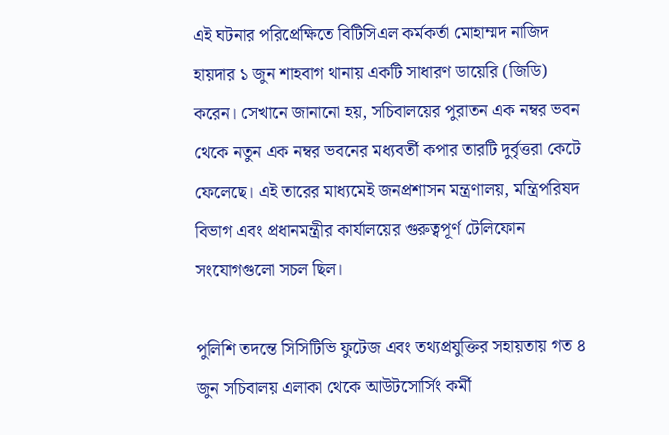এই ঘটনার পরিপ্রেক্ষিতে বিটিসিএল কর্মকর্তা মোহাম্মদ নাজিদ হায়দার ১ জুন শাহবাগ থানায় একটি সাধারণ ডায়েরি (জিডি) করেন। সেখানে জানানো হয়, সচিবালয়ের পুরাতন এক নম্বর ভবন থেকে নতুন এক নম্বর ভবনের মধ্যবর্তী কপার তারটি দুর্বৃত্তরা কেটে ফেলেছে। এই তারের মাধ্যমেই জনপ্রশাসন মন্ত্রণালয়, মন্ত্রিপরিষদ বিভাগ এবং প্রধানমন্ত্রীর কার্যালয়ের গুরুত্বপূর্ণ টেলিফোন সংযোগগুলো সচল ছিল।

পুলিশি তদন্তে সিসিটিভি ফুটেজ এবং তথ্যপ্রযুক্তির সহায়তায় গত ৪ জুন সচিবালয় এলাকা থেকে আউটসোর্সিং কর্মী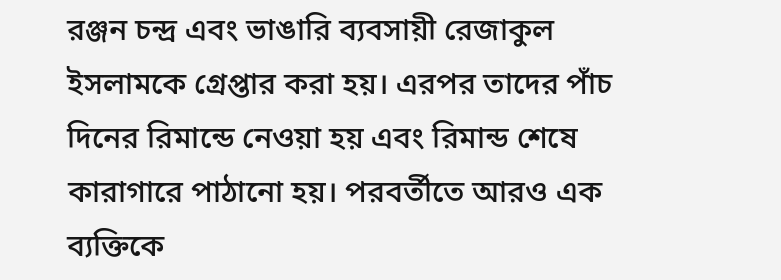রঞ্জন চন্দ্র এবং ভাঙারি ব্যবসায়ী রেজাকুল ইসলামকে গ্রেপ্তার করা হয়। এরপর তাদের পাঁচ দিনের রিমান্ডে নেওয়া হয় এবং রিমান্ড শেষে কারাগারে পাঠানো হয়। পরবর্তীতে আরও এক ব্যক্তিকে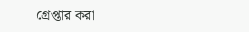গ্রেপ্তার করা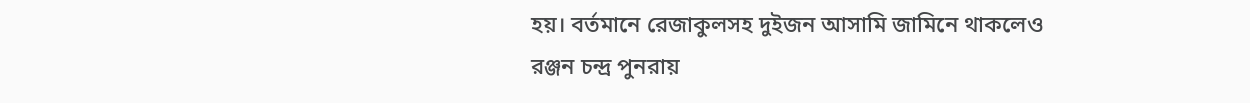হয়। বর্তমানে রেজাকুলসহ দুইজন আসামি জামিনে থাকলেও রঞ্জন চন্দ্র পুনরায়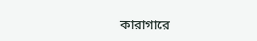কারাগারে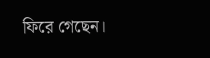ফিরে গেছেন।